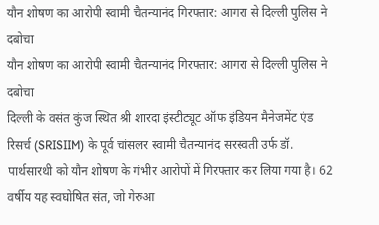यौन शोषण का आरोपी स्वामी चैतन्यानंद गिरफ्तार: आगरा से दिल्ली पुलिस ने दबोचा
यौन शोषण का आरोपी स्वामी चैतन्यानंद गिरफ्तार: आगरा से दिल्ली पुलिस ने दबोचा
दिल्ली के वसंत कुंज स्थित श्री शारदा इंस्टीट्यूट ऑफ इंडियन मैनेजमेंट एंड रिसर्च (SRISIIM) के पूर्व चांसलर स्वामी चैतन्यानंद सरस्वती उर्फ डॉ. पार्थसारथी को यौन शोषण के गंभीर आरोपों में गिरफ्तार कर लिया गया है। 62 वर्षीय यह स्वघोषित संत, जो गेरुआ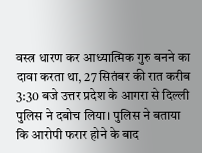वस्त्र धारण कर आध्यात्मिक गुरु बनने का दावा करता था, 27 सितंबर की रात करीब 3:30 बजे उत्तर प्रदेश के आगरा से दिल्ली पुलिस ने दबोच लिया। पुलिस ने बताया कि आरोपी फरार होने के बाद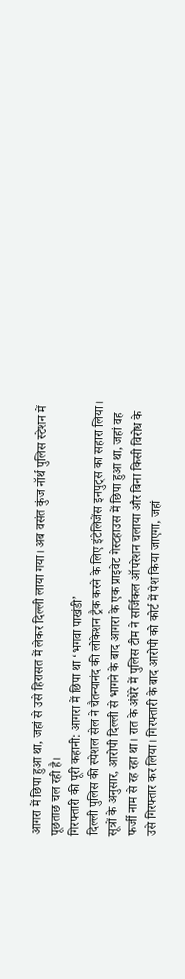आगरा में छिपा हुआ था, जहां से उसे हिरासत में लेकर दिल्ली लाया गया। अब वसंत कुंज नॉर्थ पुलिस स्टेशन में पूछताछ चल रही है।
गिरफ्तारी की पूरी कहानी: आगरा में छिपा था ‘भगवा पाखंडी’
दिल्ली पुलिस की स्पेशल सेल ने चैतन्यानंद की लोकेशन ट्रैक करने के लिए इंटेलिजेंस इनपुट्स का सहारा लिया। सूत्रों के अनुसार, आरोपी दिल्ली से भागने के बाद आगरा के एक प्राइवेट गेस्टहाउस में छिपा हुआ था, जहां वह फर्जी नाम से रह रहा था। रात के अंधेरे में पुलिस टीम ने सर्जिकल ऑपरेशन चलाया और बिना किसी विरोध के उसे गिरफ्तार कर लिया। गिरफ्तारी के बाद आरोपी को कोर्ट में पेश किया जाएगा, जहां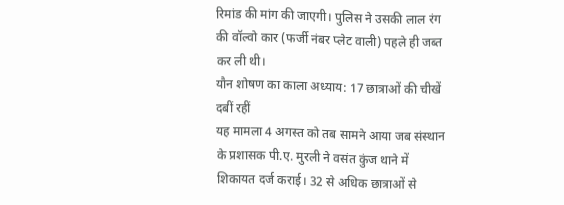रिमांड की मांग की जाएगी। पुलिस ने उसकी लाल रंग की वॉल्वो कार (फर्जी नंबर प्लेट वाली) पहले ही जब्त कर ली थी।
यौन शोषण का काला अध्याय: 17 छात्राओं की चीखें दबीं रहीं
यह मामला 4 अगस्त को तब सामने आया जब संस्थान के प्रशासक पी.ए. मुरली ने वसंत कुंज थाने में शिकायत दर्ज कराई। 32 से अधिक छात्राओं से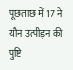पूछताछ में 17 ने यौन उत्पीड़न की पुष्टि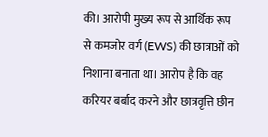की। आरोपी मुख्य रूप से आर्थिक रूप से कमजोर वर्ग (EWS) की छात्राओं को निशाना बनाता था। आरोप है कि वह करियर बर्बाद करने और छात्रवृत्ति छीन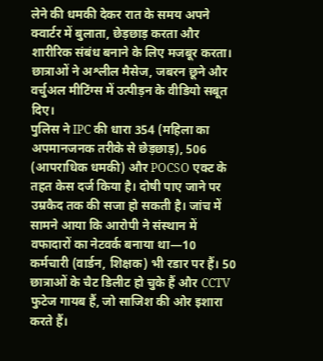लेने की धमकी देकर रात के समय अपने क्वार्टर में बुलाता, छेड़छाड़ करता और शारीरिक संबंध बनाने के लिए मजबूर करता। छात्राओं ने अश्लील मैसेज, जबरन छूने और वर्चुअल मीटिंग्स में उत्पीड़न के वीडियो सबूत दिए।
पुलिस ने IPC की धारा 354 (महिला का अपमानजनक तरीके से छेड़छाड़), 506 (आपराधिक धमकी) और POCSO एक्ट के तहत केस दर्ज किया है। दोषी पाए जाने पर उम्रकैद तक की सजा हो सकती है। जांच में सामने आया कि आरोपी ने संस्थान में वफादारों का नेटवर्क बनाया था—10 कर्मचारी (वार्डन, शिक्षक) भी रडार पर हैं। 50 छात्राओं के चैट डिलीट हो चुके हैं और CCTV फुटेज गायब हैं, जो साजिश की ओर इशारा करते हैं।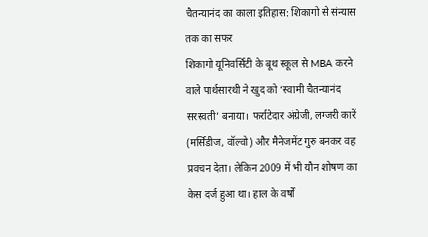चैतन्यानंद का काला इतिहास: शिकागो से संन्यास तक का सफर
शिकागो यूनिवर्सिटी के बूथ स्कूल से MBA करने वाले पार्थसारथी ने खुद को ‘स्वामी चैतन्यानंद सरस्वती’ बनाया। फर्राटेदार अंग्रेजी, लग्जरी कारें (मर्सिडीज, वॉल्वो) और मैनेजमेंट गुरु बनकर वह प्रवचन देता। लेकिन 2009 में भी यौन शोषण का केस दर्ज हुआ था। हाल के वर्षों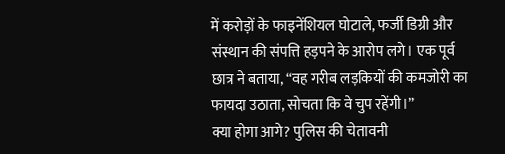में करोड़ों के फाइनेंशियल घोटाले, फर्जी डिग्री और संस्थान की संपत्ति हड़पने के आरोप लगे। एक पूर्व छात्र ने बताया, “वह गरीब लड़कियों की कमजोरी का फायदा उठाता, सोचता कि वे चुप रहेंगी।”
क्या होगा आगे? पुलिस की चेतावनी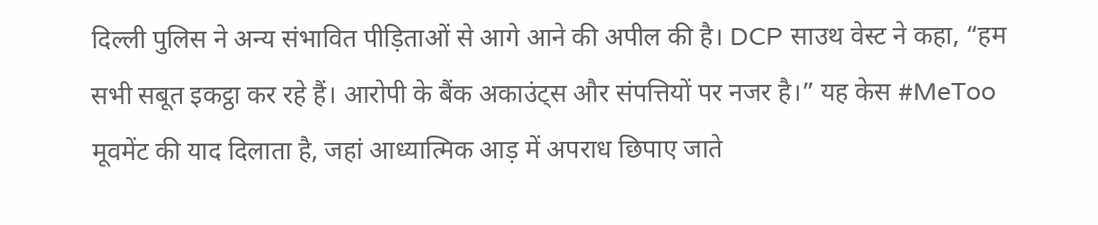दिल्ली पुलिस ने अन्य संभावित पीड़िताओं से आगे आने की अपील की है। DCP साउथ वेस्ट ने कहा, “हम सभी सबूत इकट्ठा कर रहे हैं। आरोपी के बैंक अकाउंट्स और संपत्तियों पर नजर है।” यह केस #MeToo मूवमेंट की याद दिलाता है, जहां आध्यात्मिक आड़ में अपराध छिपाए जाते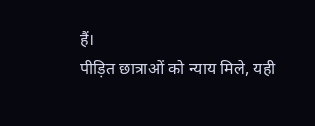हैं।
पीड़ित छात्राओं को न्याय मिले, यही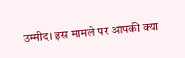उम्मीद। इस मामले पर आपकी क्या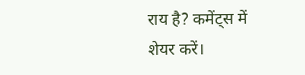राय है? कमेंट्स में शेयर करें।